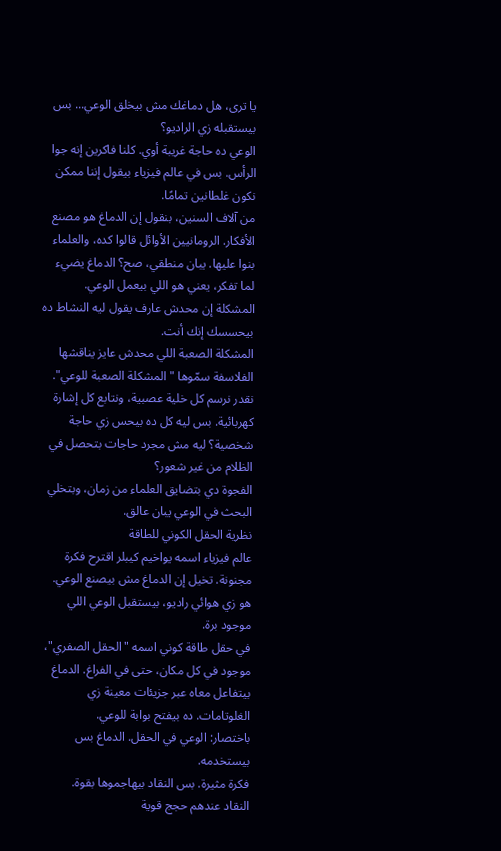يا ترى، هل دماغك مش بيخلق الوعي... بس بيستقبله زي الراديو؟
الوعي ده حاجة غريبة أوي. كلنا فاكرين إنه جوا الرأس. بس في عالم فيزياء بيقول إننا ممكن نكون غلطانين تمامًا.
من آلاف السنين، بنقول إن الدماغ هو مصنع الأفكار. الرومانيين الأوائل قالوا كده، والعلماء بنوا عليها. يبان منطقي، صح؟ الدماغ يضيء لما تفكر، يعني هو اللي بيعمل الوعي.
المشكلة إن محدش عارف يقول ليه النشاط ده بيحسسك إنك أنت.
المشكلة الصعبة اللي محدش عايز يناقشها
الفلاسفة سمّوها "المشكلة الصعبة للوعي". نقدر نرسم كل خلية عصبية، ونتابع كل إشارة كهربائية. بس ليه كل ده بيحس زي حاجة شخصية؟ ليه مش مجرد حاجات بتحصل في الظلام من غير شعور؟
الفجوة دي بتضايق العلماء من زمان، وبتخلي البحث في الوعي يبان عالق.
نظرية الحقل الكوني للطاقة
عالم فيزياء اسمه يواخيم كيبلر اقترح فكرة مجنونة. تخيل إن الدماغ مش بيصنع الوعي. هو زي هوائي راديو، بيستقبل الوعي اللي موجود برة.
في حقل طاقة كوني اسمه "الحقل الصفري"، موجود في كل مكان، حتى في الفراغ. الدماغ بيتفاعل معاه عبر جزيئات معينة زي الغلوتامات. ده بيفتح بوابة للوعي.
باختصار: الوعي في الحقل. الدماغ بس بيستخدمه.
فكرة مثيرة. بس النقاد بيهاجموها بقوة.
النقاد عندهم حجج قوية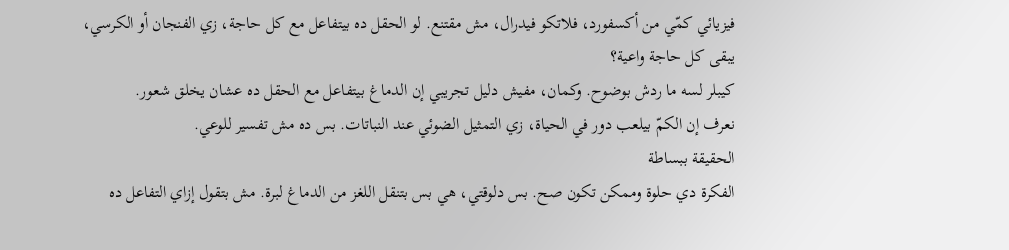فيزيائي كمّي من أكسفورد، فلاتكو فيدرال، مش مقتنع. لو الحقل ده بيتفاعل مع كل حاجة، زي الفنجان أو الكرسي، يبقى كل حاجة واعية؟
كيبلر لسه ما ردش بوضوح. وكمان، مفيش دليل تجريبي إن الدماغ بيتفاعل مع الحقل ده عشان يخلق شعور.
نعرف إن الكمّ بيلعب دور في الحياة، زي التمثيل الضوئي عند النباتات. بس ده مش تفسير للوعي.
الحقيقة ببساطة
الفكرة دي حلوة وممكن تكون صح. بس دلوقتي، هي بس بتنقل اللغز من الدماغ لبرة. مش بتقول إزاي التفاعل ده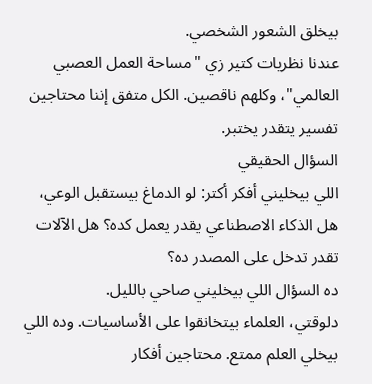بيخلق الشعور الشخصي.
عندنا نظريات كتير زي "مساحة العمل العصبي العالمي"، وكلهم ناقصين. الكل متفق إننا محتاجين تفسير يتقدر يختبر.
السؤال الحقيقي
اللي بيخليني أفكر أكتر: لو الدماغ بيستقبل الوعي، هل الذكاء الاصطناعي يقدر يعمل كده؟ هل الآلات تقدر تدخل على المصدر ده؟
ده السؤال اللي بيخليني صاحي بالليل.
دلوقتي، العلماء بيتخانقوا على الأساسيات. وده اللي بيخلي العلم ممتع. محتاجين أفكار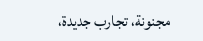مجنونة، تجارب جديدة،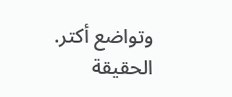وتواضع أكتر.
الحقيقة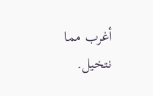أغرب مما نتخيل.